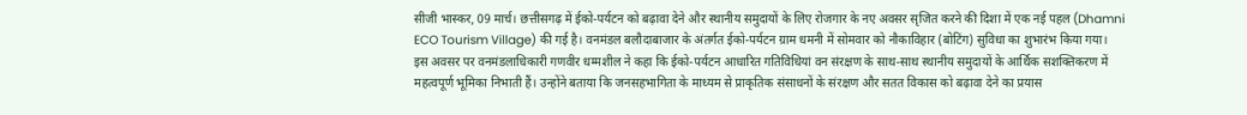सीजी भास्कर, 09 मार्च। छत्तीसगढ़ में ईको-पर्यटन को बढ़ावा देने और स्थानीय समुदायों के लिए रोजगार के नए अवसर सृजित करने की दिशा में एक नई पहल (Dhamni ECO Tourism Village) की गई है। वनमंडल बलौदाबाजार के अंतर्गत ईको-पर्यटन ग्राम धमनी में सोमवार को नौकाविहार (बोटिंग) सुविधा का शुभारंभ किया गया।
इस अवसर पर वनमंडलाधिकारी गणवीर धम्मशील ने कहा कि ईको-पर्यटन आधारित गतिविधियां वन संरक्षण के साथ-साथ स्थानीय समुदायों के आर्थिक सशक्तिकरण में महत्वपूर्ण भूमिका निभाती हैं। उन्होंने बताया कि जनसहभागिता के माध्यम से प्राकृतिक संसाधनों के संरक्षण और सतत विकास को बढ़ावा देने का प्रयास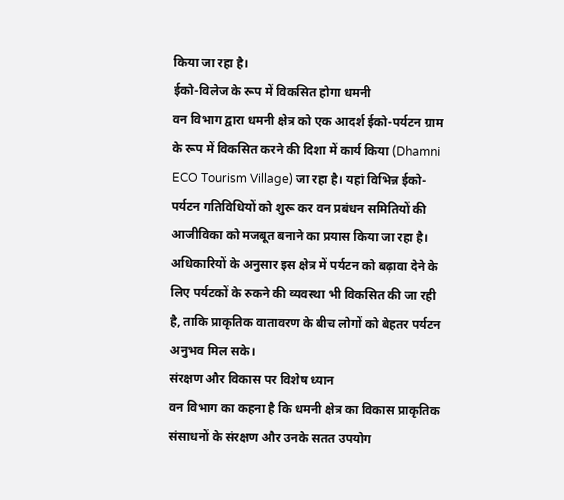किया जा रहा है।
ईको-विलेज के रूप में विकसित होगा धमनी
वन विभाग द्वारा धमनी क्षेत्र को एक आदर्श ईको-पर्यटन ग्राम के रूप में विकसित करने की दिशा में कार्य किया (Dhamni ECO Tourism Village) जा रहा है। यहां विभिन्न ईको-पर्यटन गतिविधियों को शुरू कर वन प्रबंधन समितियों की आजीविका को मजबूत बनाने का प्रयास किया जा रहा है।
अधिकारियों के अनुसार इस क्षेत्र में पर्यटन को बढ़ावा देने के लिए पर्यटकों के रुकने की व्यवस्था भी विकसित की जा रही है, ताकि प्राकृतिक वातावरण के बीच लोगों को बेहतर पर्यटन अनुभव मिल सके।
संरक्षण और विकास पर विशेष ध्यान
वन विभाग का कहना है कि धमनी क्षेत्र का विकास प्राकृतिक संसाधनों के संरक्षण और उनके सतत उपयोग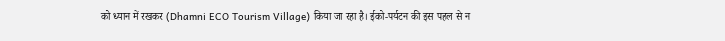को ध्यान में रखकर (Dhamni ECO Tourism Village) किया जा रहा है। ईको-पर्यटन की इस पहल से न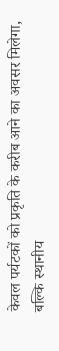केवल पर्यटकों को प्रकृति के करीब आने का अवसर मिलेगा, बल्कि स्थानीय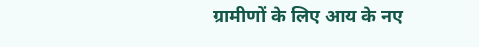ग्रामीणों के लिए आय के नए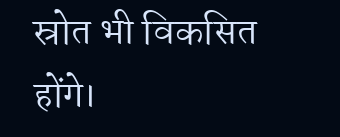स्रोत भी विकसित होंगे।